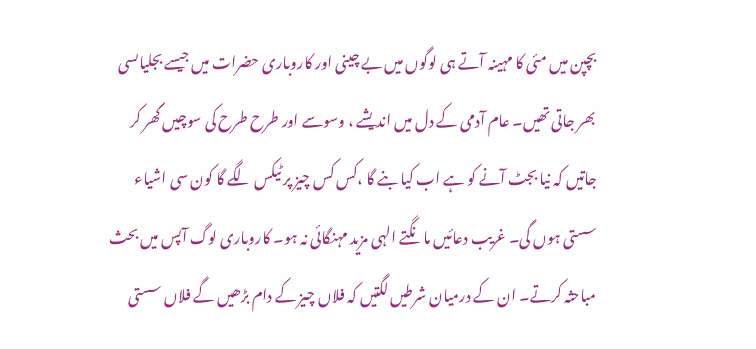بچپن میں مئی کا مہینہ آتے ہی لوگوں میں بے چینی اور کاروباری حضرات میں جیسے بجلیاںسی بھر جاتی تھیں۔ عام آدمی کے دل میں اندیشے ، وسوسے اور طرح طرح کی سوچیں گھر کر جاتیں کہ نیا بجٹ آنے کو ہے اب کیا بنے گا ،کس کس چیز پر ٹیکس لگے گا کون سی اشیاء سستی ہوں گی۔ غریب دعائیں ما نگتے الہی مزید مہنگائی نہ ہو۔ کاروباری لوگ آپس میں بحث مباحثہ کرتے۔ ان کے درمیان شرطیں لگتیں کہ فلاں چیز کے دام بڑھیں گے فلاں سستی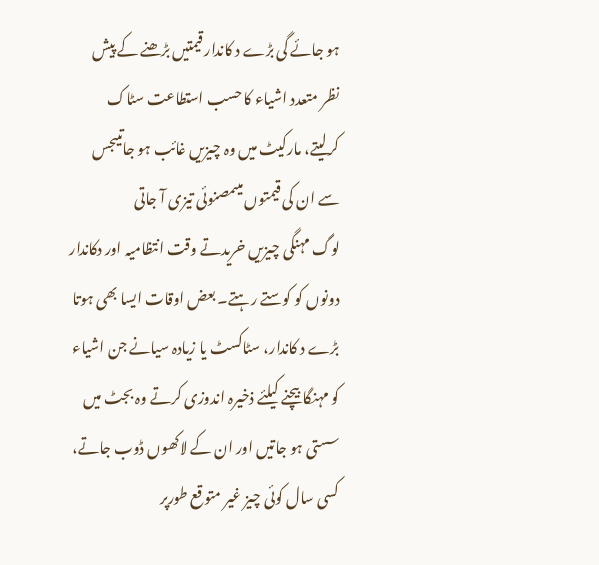ہو جائے گی بڑے د کاندار قیمتیں بڑھنے کے پیش نظر متعدد اشیاء کا حسب استطاعت سٹاک کرلیتے، مارکیٹ میں وہ چیزیں غائب ہو جاتیںجس سے ان کی قیمتوں میںمصنوئی تیزی آ جاتی
لوگ مہنگی چیزیں خریدتے وقت انتظامیہ اور دکاندار دونوں کو کوستے رہتے۔ بعض اوقات ایسا بھی ہوتا بڑے د کاندار، سٹاکسٹ یا زیادہ سیانے جن اشیاء کو مہنگا بیچنے کیلئے ذخیرہ اندوزی کرتے وہ بجٹ میں سستی ہو جاتیں اور ان کے لاکھوں ڈوب جاتے، کسی سال کوئی چیز غیر متوقع طورپر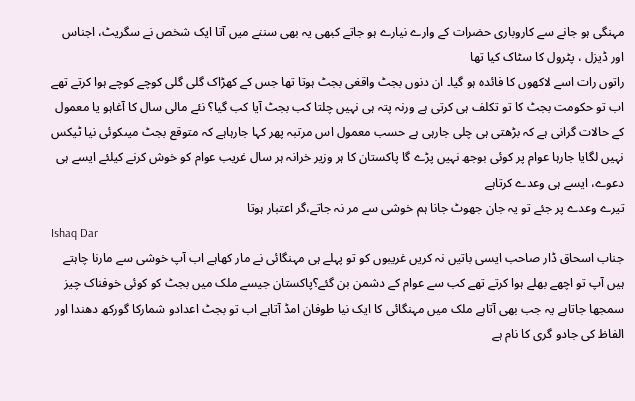مہنگی ہو جانے سے کاروباری حضرات کے وارے نیارے ہو جاتے کبھی یہ بھی سننے میں آتا ایک شخص نے سگریٹ، اجناس اور ڈیزل ، پٹرول کا سٹاک کیا تھا
راتوں رات اسے لاکھوں کا فائدہ ہو گیا۔ ان دنوں بجٹ واقغی بجٹ ہوتا تھا جس کے کھڑاک گلی گلی کوچے کوچے ہوا کرتے تھے اب تو حکومت بجٹ کا تو تکلف ہی کرتی ہے ورنہ پتہ ہی نہیں چلتا کب بجٹ آیا کب گیا؟ نئے مالی سال کا آغاہو یا معمول کے حالات گرانی ہے کہ بڑھتی ہی چلی جارہی ہے حسب معمول اس مرتبہ پھر کہا جارہاہے کہ متوقع بجٹ میںکوئی نیا ٹیکس نہیں لگایا جارہا عوام پر کوئی بوجھ نہیں پڑے گا پاکستان کا ہر وزیر خرانہ ہر سال غریب عوام کو خوش کرنے کیلئے ایسے ہی دعوے، ایسے ہی وعدے کرتاہے
تیرے وعدے پر جئے تو یہ جان جھوٹ جانا ہم خوشی سے مر نہ جاتے،گر اعتبار ہوتا
Ishaq Dar
جناب اسحاق ڈار صاحب ایسی باتیں نہ کریں غریبوں کو تو پہلے ہی مہنگائی نے مار کھاہے اب آپ خوشی سے مارنا چاہتے ہیں آپ تو اچھے بھلے ہوا کرتے تھے کب سے عوام کے دشمن بن گئے؟پاکستان جیسے ملک میں بجٹ کو کوئی خوفناک چیز سمجھا جاتاہے یہ جب بھی آتاہے ملک میں مہنگائی کا ایک نیا طوفان امڈ آتاہے اب تو بجٹ اعدادو شمارکا گورکھ دھندا اور الفاظ کی جادو گری کا نام ہے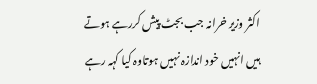اکثر وزیر خرانہ جب بجٹ پیش کررہے ہوتے ہیں انہیں خود اندازہ نہیں ہوتاوہ کیا کہہ رہے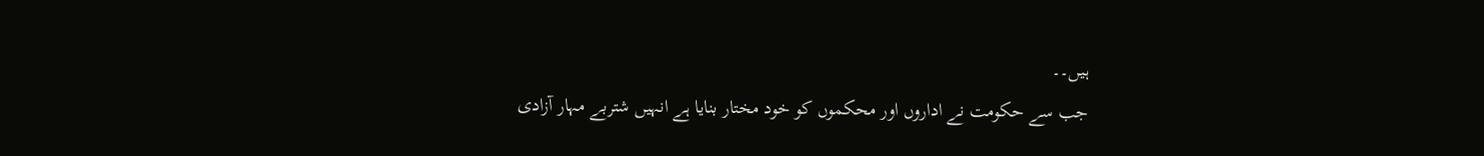ہیں۔۔
جب سے حکومت نے اداروں اور محکموں کو خود مختار بنایا ہے انہیں شتربے مہار آزادی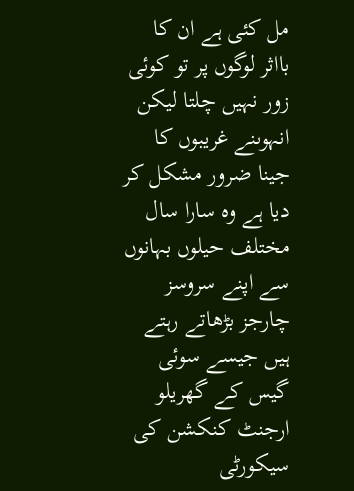مل کئی ہے ان کا بااثر لوگوں پر تو کوئی زور نہیں چلتا لیکن انہوںنے غریبوں کا جینا ضرور مشکل کر دیا ہے وہ سارا سال مختلف حیلوں بہانوں سے اپنے سروسز چارجز بڑھاتے رہتے ہیں جیسے سوئی گیس کے گھریلو ارجنٹ کنکشن کی سیکورٹی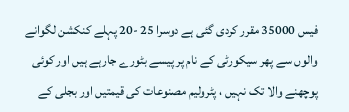فیس 35000 مقرر کردی گئی ہے دوسرا 25 -20 پہلے کنکشن لگوانے والوں سے پھر سیکورٹی کے نام پر پیسے بٹورے جارہے ہیں اور کوئی پوچھنے والا تک نہیں ، پٹرولیم مصنوعات کی قیمتیں اور بجلی کے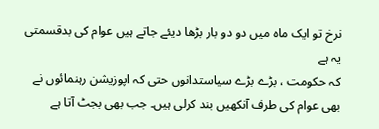نرخ تو ایک ماہ میں دو دو بار بڑھا دیئے جاتے ہیں عوام کی بدقسمتی یہ ہے
کہ حکومت ، بڑے بڑے سیاستدانوں حتی کہ اپوزیشن رہنمائوں نے بھی عوام کی طرف آنکھیں بند کرلی ہیں۔ جب بھی بجٹ آتا ہے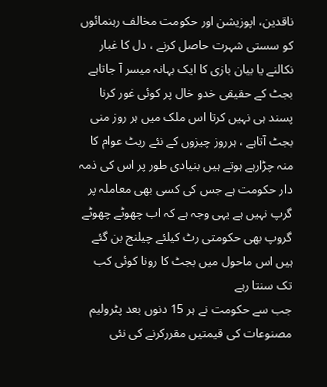ناقدین، اپوزیشن اور حکومت مخالف رہنمائوں کو سستی شہرت حاصل کرنے ، دل کا غبار نکالنے یا بیان بازی کا ایک بہانہ میسر آ جاتاہے بجٹ کے حقیقی خدو خال پر کوئی غور کرنا پسند ہی نہیں کرتا اس ملک میں ہر روز منی بجٹ آتاہے ، ہرروز چیزوں کے نئے ریٹ عوام کا منہ چڑارہے ہوتے ہیں بنیادی طور پر اس کی ذمہ دار حکومت ہے جس کی کسی بھی معاملہ پر گرپ نہیں ہے یہی وجہ ہے کہ اب چھوٹے چھوٹے گروپ بھی حکومتی رٹ کیلئے چیلنج بن گئے ہیں اس ماحول میں بجٹ کا رونا کوئی کب تک سنتا رہے
جب سے حکومت نے ہر 15 دنوں بعد پٹرولیم مصنوعات کی قیمتیں مقررکرنے کی نئی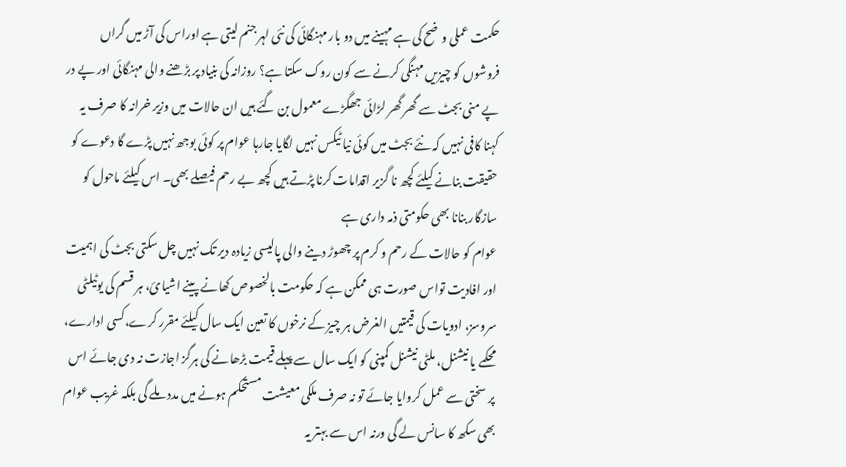حکمت عملی وضح کی ہے مہینے میں دو بار مہنگائی کی نئی لہر جنم لیتی ہے اوراس کی آڑ میں گراں فروشوں کو چیزیں مہنگی کرنے سے کون روک سکتا ہے؟ روزانہ کی بنیاد پر بڑھنے والی مہنگائی اور پے در پے منی بجٹ سے گھر گھر لڑائی جھگڑے معمول بن گئے ہیں ان حالات میں وزیر خرانہ کا صرف یہ کہنا کافی نہیں کہ نئے بجٹ میں کوئی نیا ٹیکس نہیں لگایا جارہا عوام پر کوئی بوجھ نہیں پڑے گا دعوے کو حقیقت بنانے کیلئے کچھ نا گزیر اقدامات کرنا پڑتے ہیں کچھ بے رحم فیصلے بھی۔ اس کیلئے ماحول کو سازگار بنانا بھی حکومتی ذمہ داری ہے
عوام کو حالات کے رحم و کرم پر چھوڑ دینے والی پالیسی زیادہ دیر تک نہیں چل سکتی بجٹ کی اہمیت اور افادیت تواس صورت ہی ممکن ہے کہ حکومت بالخصوص کھانے پینے اشیائ، ہر قسم کی یوٹیلٹی سروسز، ادویات کی قیمتیں الغرض ہر چیز کے نرخوں کا تعین ایک سال کیلئے مقرر کرے،کسی ادارے، محکمے یا نیشنل، ملٹی نیشنل کمپنی کو ایک سال سے پہلے قیمت بڑھانے کی ہرگز اجازت نہ دی جائے اس پر سختی سے عمل کروایا جائے تو نہ صرف ملکی معیشت مستحکم ہونے میں مدد ملے گی بلکہ غریب عوام بھی سکھ کا سانس لے گی ورنہ اس سے بہتر یہ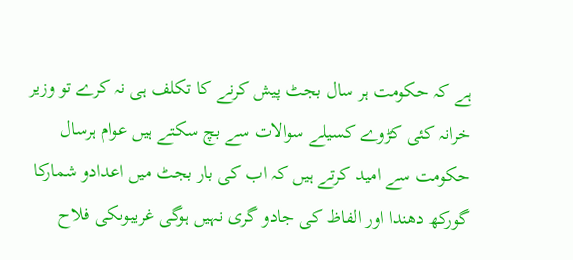ہے کہ حکومت ہر سال بجٹ پیش کرنے کا تکلف ہی نہ کرے تو وزیر خرانہ کئی کڑوے کسیلے سوالات سے بچ سکتے ہیں عوام ہرسال حکومت سے امید کرتے ہیں کہ اب کی بار بجٹ میں اعدادو شمارکا گورکھ دھندا اور الفاظ کی جادو گری نہیں ہوگی غریبوںکی فلاح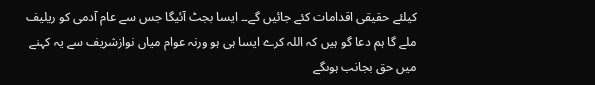کیلئے حقیقی اقدامات کئے جائیں گے۔۔ ایسا بجٹ آئیگا جس سے عام آدمی کو ریلیف ملے گا ہم دعا گو ہیں کہ اللہ کرے ایسا ہی ہو ورنہ عوام میاں نوازشریف سے یہ کہنے میں حق بجانب ہوںگے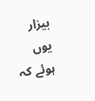بیزار یوں ہوئے کہ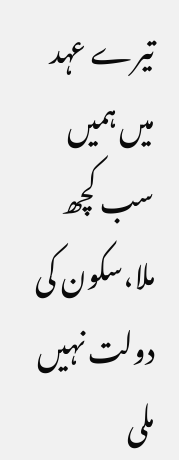تیرے عہد میں ہمیں سب کچھ ملا،سکون کی دولت نہیں ملی